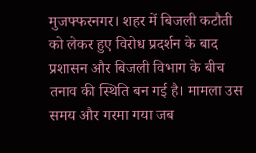मुजफ्फरनगर। शहर में बिजली कटौती को लेकर हुए विरोध प्रदर्शन के बाद प्रशासन और बिजली विभाग के बीच तनाव की स्थिति बन गई है। मामला उस समय और गरमा गया जब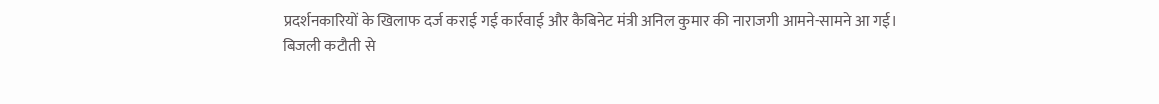प्रदर्शनकारियों के खिलाफ दर्ज कराई गई कार्रवाई और कैबिनेट मंत्री अनिल कुमार की नाराजगी आमने-सामने आ गई।
बिजली कटौती से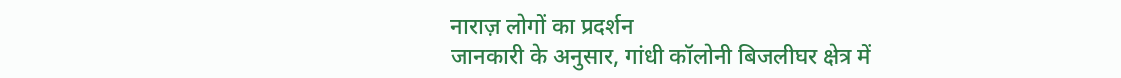नाराज़ लोगों का प्रदर्शन
जानकारी के अनुसार, गांधी कॉलोनी बिजलीघर क्षेत्र में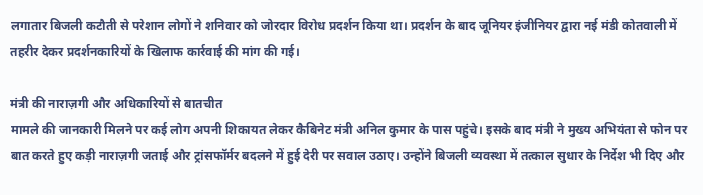लगातार बिजली कटौती से परेशान लोगों ने शनिवार को जोरदार विरोध प्रदर्शन किया था। प्रदर्शन के बाद जूनियर इंजीनियर द्वारा नई मंडी कोतवाली में तहरीर देकर प्रदर्शनकारियों के खिलाफ कार्रवाई की मांग की गई।

मंत्री की नाराज़गी और अधिकारियों से बातचीत
मामले की जानकारी मिलने पर कई लोग अपनी शिकायत लेकर कैबिनेट मंत्री अनिल कुमार के पास पहुंचे। इसके बाद मंत्री ने मुख्य अभियंता से फोन पर बात करते हुए कड़ी नाराज़गी जताई और ट्रांसफॉर्मर बदलने में हुई देरी पर सवाल उठाए। उन्होंने बिजली व्यवस्था में तत्काल सुधार के निर्देश भी दिए और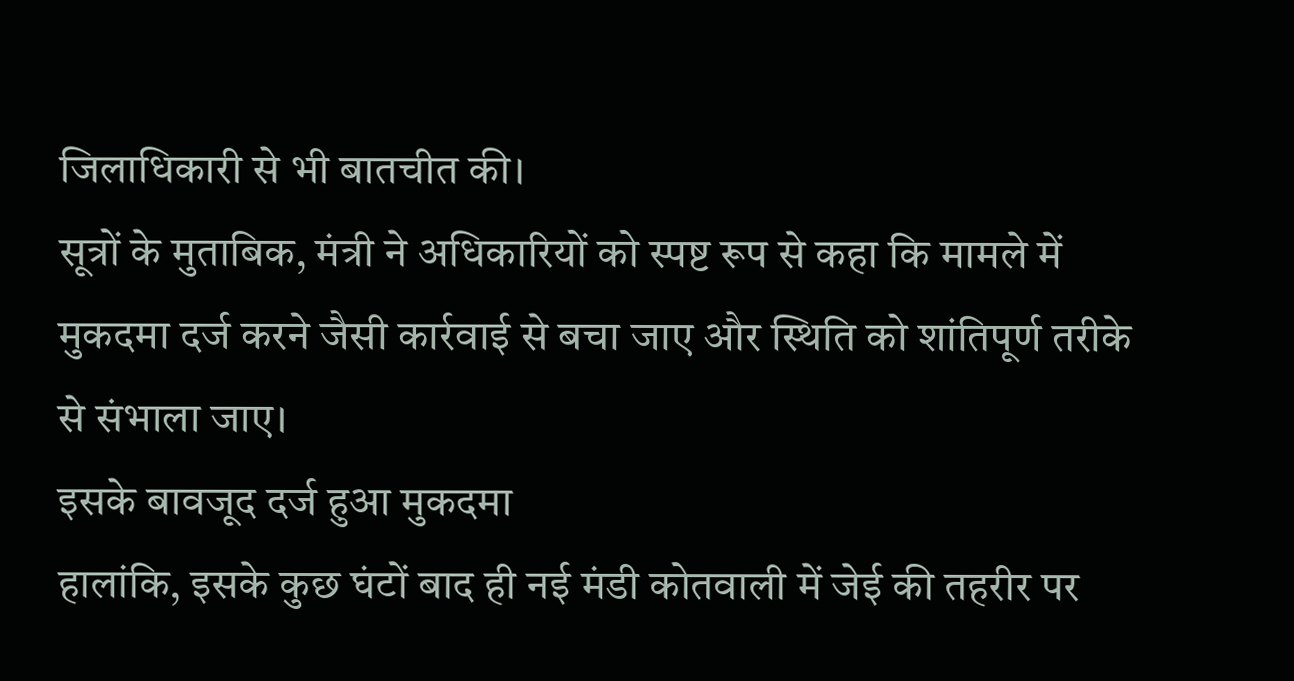जिलाधिकारी से भी बातचीत की।
सूत्रों के मुताबिक, मंत्री ने अधिकारियों को स्पष्ट रूप से कहा कि मामले में मुकदमा दर्ज करने जैसी कार्रवाई से बचा जाए और स्थिति को शांतिपूर्ण तरीके से संभाला जाए।
इसके बावजूद दर्ज हुआ मुकदमा
हालांकि, इसके कुछ घंटों बाद ही नई मंडी कोतवाली में जेई की तहरीर पर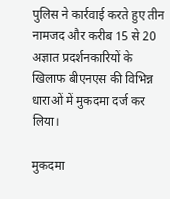पुलिस ने कार्रवाई करते हुए तीन नामजद और करीब 15 से 20 अज्ञात प्रदर्शनकारियों के खिलाफ बीएनएस की विभिन्न धाराओं में मुकदमा दर्ज कर लिया।

मुकदमा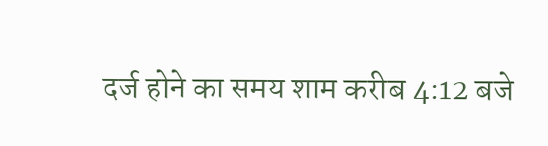दर्ज होने का समय शाम करीब 4:12 बजे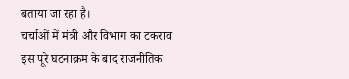बताया जा रहा है।
चर्चाओं में मंत्री और विभाग का टकराव
इस पूरे घटनाक्रम के बाद राजनीतिक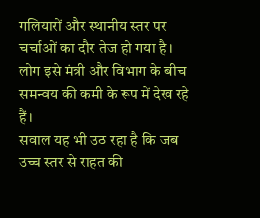गलियारों और स्थानीय स्तर पर चर्चाओं का दौर तेज हो गया है। लोग इसे मंत्री और विभाग के बीच समन्वय की कमी के रूप में देख रहे हैं।
सवाल यह भी उठ रहा है कि जब उच्च स्तर से राहत की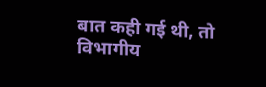बात कही गई थी, तो विभागीय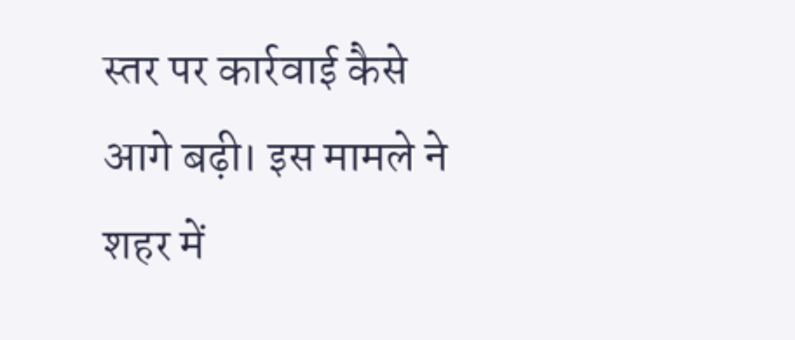स्तर पर कार्रवाई कैसे आगे बढ़ी। इस मामले ने शहर में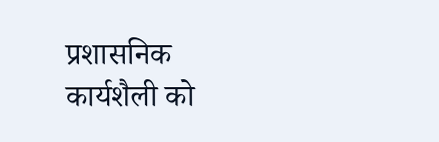प्रशासनिक कार्यशैली को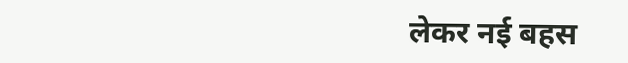लेकर नई बहस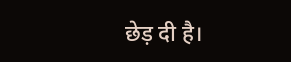छेड़ दी है।